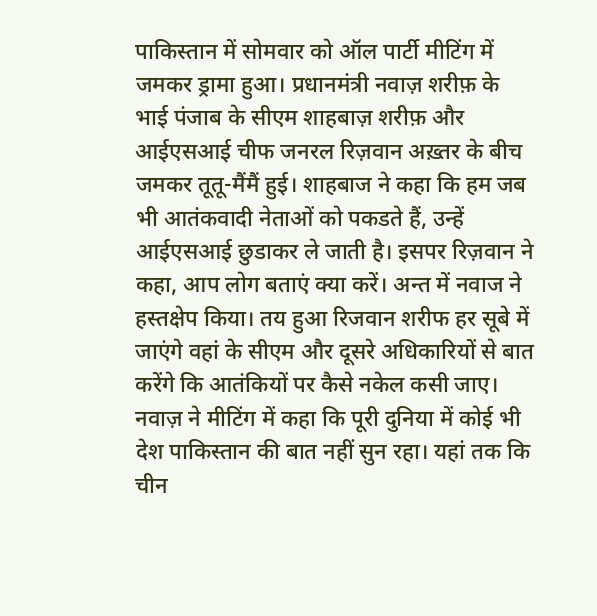पाकिस्तान में सोमवार को ऑल पार्टी मीटिंग में जमकर ड्रामा हुआ। प्रधानमंत्री नवाज़ शरीफ़ के भाई पंजाब के सीएम शाहबाज़ शरीफ़ और आईएसआई चीफ जनरल रिज़वान अख़्तर के बीच जमकर तूतू-मैंमैं हुई। शाहबाज ने कहा कि हम जब भी आतंकवादी नेताओं को पकडते हैं, उन्हें आईएसआई छुडाकर ले जाती है। इसपर रिज़वान ने कहा, आप लोग बताएं क्या करें। अन्त में नवाज ने हस्तक्षेप किया। तय हुआ रिजवान शरीफ हर सूबे में जाएंगे वहां के सीएम और दूसरे अधिकारियों से बात करेंगे कि आतंकियों पर कैसे नकेल कसी जाए।
नवाज़ ने मीटिंग में कहा कि पूरी दुनिया में कोई भी देश पाकिस्तान की बात नहीं सुन रहा। यहां तक कि चीन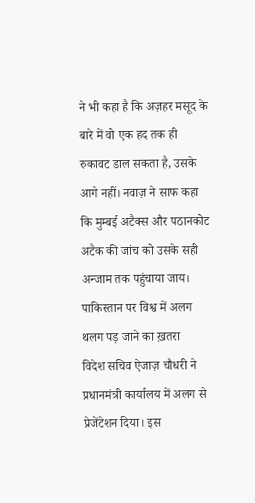ने भी कहा है कि अज़हर मसूद के बारे में वो एक हद तक ही रुकावट डाल सकता है, उसके आगे नहीं। नवाज़ ने साफ कहा कि मुम्बई अटैक्स और पठानकोट अटैक की जांच को उसके सही अन्जाम तक पहुंचाया जाय।
पाकिस्तान पर विश्व में अलग थलग पड़ जाने का ख़तरा
विदेश सचिव ऐजाज़ चौधरी ने प्रधानमंत्री कार्यालय में अलग से प्रेजेंटेशन दिया। इस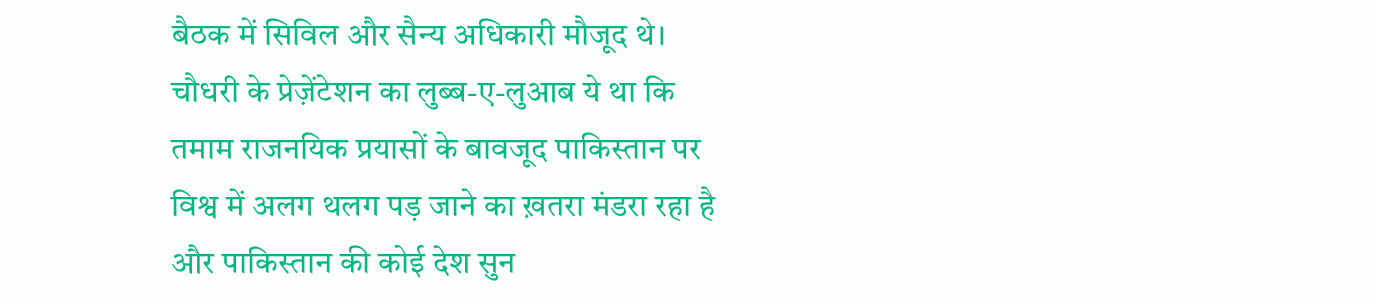बैठक में सिविल और सैन्य अधिकारी मौजूद थे। चौधरी के प्रेज़ेंटेशन का लुब्ब-ए-लुआब ये था कि तमाम राजनयिक प्रयासों के बावजूद पाकिस्तान पर विश्व में अलग थलग पड़ जाने का ख़तरा मंडरा रहा है और पाकिस्तान की कोई देश सुन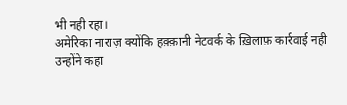भी नही रहा।
अमेरिका नाराज़ क्योंकि हक़्क़ानी नेटवर्क के ख़िलाफ़ कार्रवाई नही
उन्होंने कहा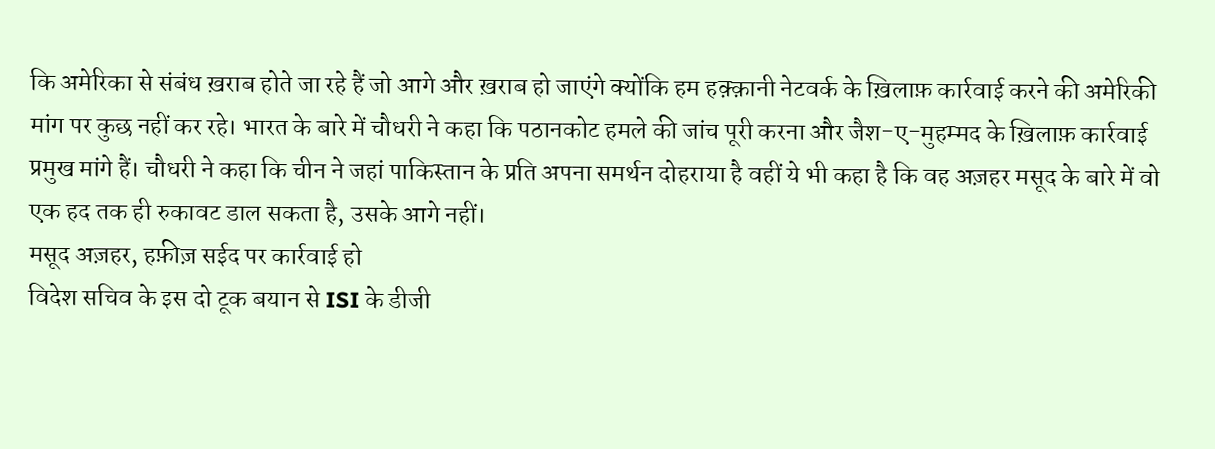कि अमेरिका से संबंध ख़राब होते जा रहे हैं जो आगे और ख़राब हो जाएंगे क्योंकि हम हक़्क़ानी नेटवर्क के ख़िलाफ़ कार्रवाई करने की अमेरिकी मांग पर कुछ नहीं कर रहे। भारत के बारे में चौधरी ने कहा कि पठानकोट हमले की जांच पूरी करना और जैश-ए-मुहम्मद के ख़िलाफ़ कार्रवाई प्रमुख मांगे हैं। चौधरी ने कहा कि चीन ने जहां पाकिस्तान के प्रति अपना समर्थन दोहराया है वहीं ये भी कहा है कि वह अज़हर मसूद के बारे में वो एक हद तक ही रुकावट डाल सकता है, उसके आगे नहीं।
मसूद अज़हर, हफ़ीज़ सईद पर कार्रवाई हो
विदेश सचिव के इस दो टूक बयान से ISI के डीजी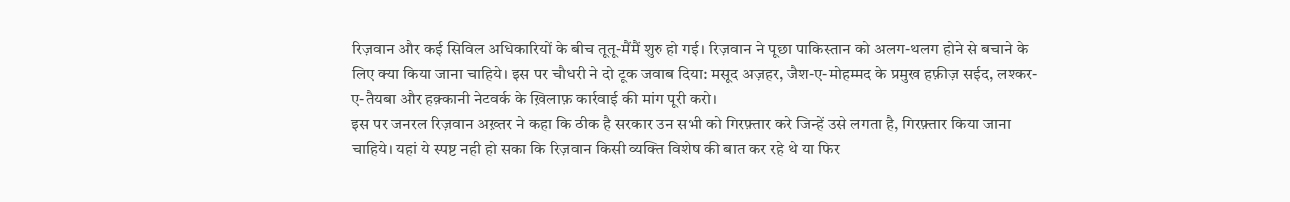रिज़वान और कई सिविल अधिकारियों के बीच तूतू-मैंमैं शुरु हो गई। रिज़वान ने पूछा पाकिस्तान को अलग-थलग होने से बचाने के लिए क्या किया जाना चाहिये। इस पर चौधरी ने दो टूक जवाब दिया: मसूद अज़हर, जैश-ए-मोहम्मद के प्रमुख हफ़ीज़ सईद, लश्कर-ए-तैयबा और हक़्कानी नेटवर्क के ख़िलाफ़ कार्रवाई की मांग पूरी करो।
इस पर जनरल रिज़वान अख़्तर ने कहा कि ठीक है सरकार उन सभी को गिरफ़्तार करे जिन्हें उसे लगता है, गिरफ़्तार किया जाना चाहिये। यहां ये स्पष्ट नही हो सका कि रिज़वान किसी व्यक्ति विशेष की बात कर रहे थे या फिर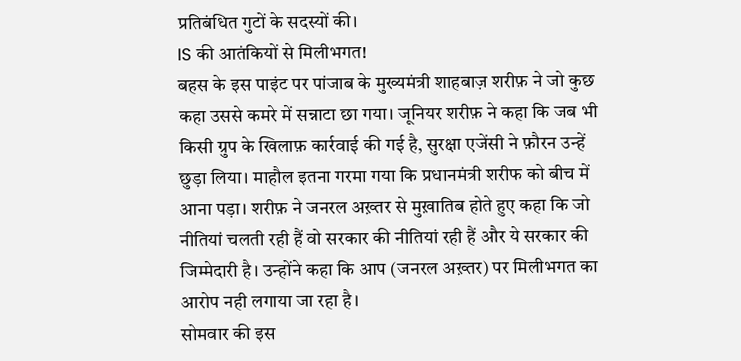प्रतिबंधित गुटों के सदस्यों की।
IS की आतंकियों से मिलीभगत!
बहस के इस पाइंट पर पांजाब के मुख्यमंत्री शाहबाज़ शरीफ़ ने जो कुछ कहा उससे कमरे में सन्नाटा छा गया। जूनियर शरीफ़ ने कहा कि जब भी किसी ग्रुप के खिलाफ़ कार्रवाई की गई है, सुरक्षा एजेंसी ने फ़ौरन उन्हें छुड़ा लिया। माहौल इतना गरमा गया कि प्रधानमंत्री शरीफ को बीच में आना पड़ा। शरीफ़ ने जनरल अख़्तर से मुख़ातिब होते हुए कहा कि जो नीतियां चलती रही हैं वो सरकार की नीतियां रही हैं और ये सरकार की जिम्मेदारी है। उन्होंने कहा कि आप (जनरल अख़्तर) पर मिलीभगत का आरोप नही लगाया जा रहा है।
सोमवार की इस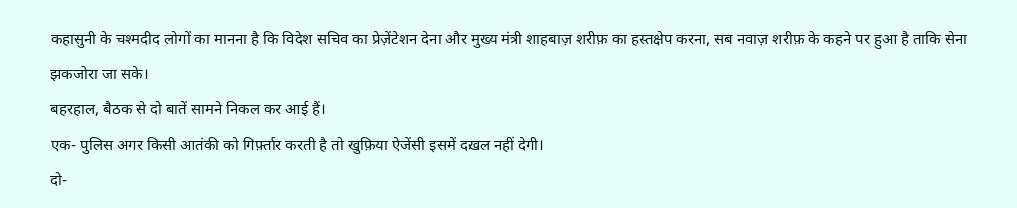कहासुनी के चश्मदीद लोगों का मानना है कि विदेश सचिव का प्रेज़ेंटेशन देना और मुख्य मंत्री शाहबाज़ शरीफ़ का हस्तक्षेप करना, सब नवाज़ शरीफ़ के कहने पर हुआ है ताकि सेना झकजोरा जा सके।
बहरहाल, बैठक से दो बातें सामने निकल कर आई हैं।
एक- पुलिस अगर किसी आतंकी को गिर्फ़्तार करती है तो खुफ़िया ऐजेंसी इसमें दख़ल नहीं देगी।
दो-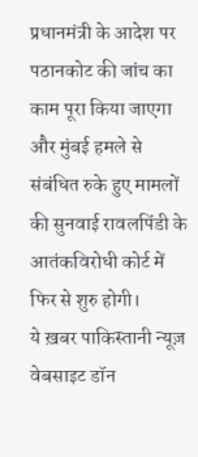प्रधानमंत्री के आदेश पर पठानकोट की जांच का काम पूरा किया जाएगा और मुंबई हमले से संबंधित रुके हुए मामलों की सुनवाई रावलपिंडी के आतंकविरोधी कोर्ट में फिर से शुरु होगी।
ये ख़बर पाकिस्तानी न्यूज़ वेबसाइट डॉन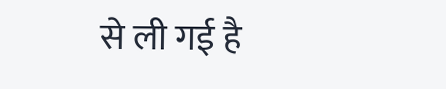से ली गई है